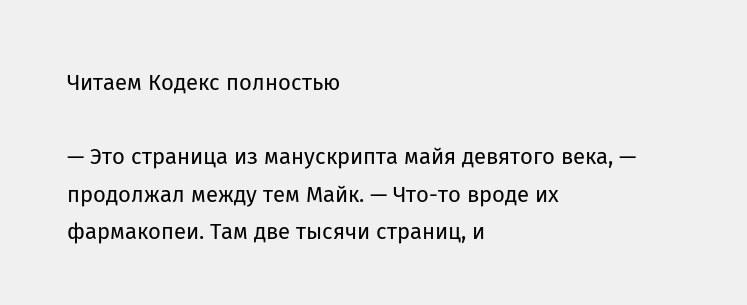Читаем Кодекс полностью

— Это страница из манускрипта майя девятого века, — продолжал между тем Майк. — Что-то вроде их фармакопеи. Там две тысячи страниц, и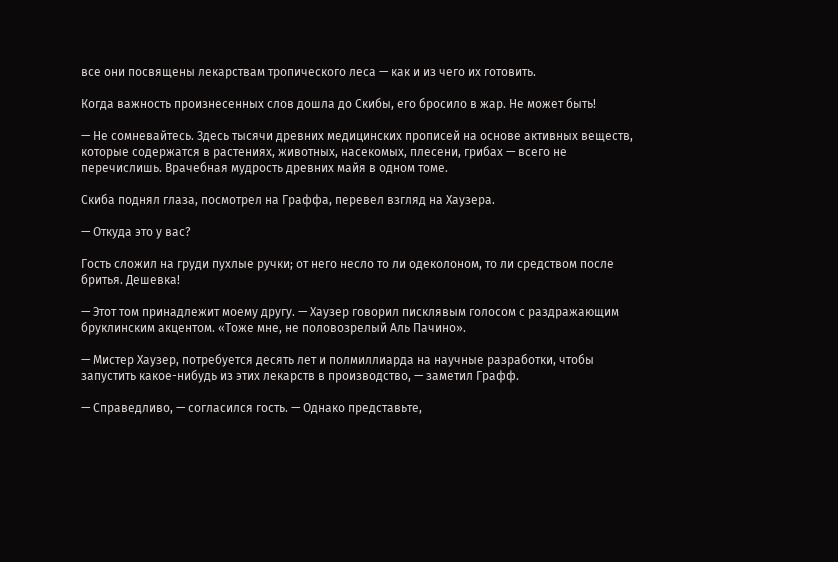все они посвящены лекарствам тропического леса — как и из чего их готовить.

Когда важность произнесенных слов дошла до Скибы, его бросило в жар. Не может быть!

— Не сомневайтесь. Здесь тысячи древних медицинских прописей на основе активных веществ, которые содержатся в растениях, животных, насекомых, плесени, грибах — всего не перечислишь. Врачебная мудрость древних майя в одном томе.

Скиба поднял глаза, посмотрел на Граффа, перевел взгляд на Хаузера.

— Откуда это у вас?

Гость сложил на груди пухлые ручки; от него несло то ли одеколоном, то ли средством после бритья. Дешевка!

— Этот том принадлежит моему другу. — Хаузер говорил писклявым голосом с раздражающим бруклинским акцентом. «Тоже мне, не половозрелый Аль Пачино».

— Мистер Хаузер, потребуется десять лет и полмиллиарда на научные разработки, чтобы запустить какое-нибудь из этих лекарств в производство, — заметил Графф.

— Справедливо, — согласился гость. — Однако представьте,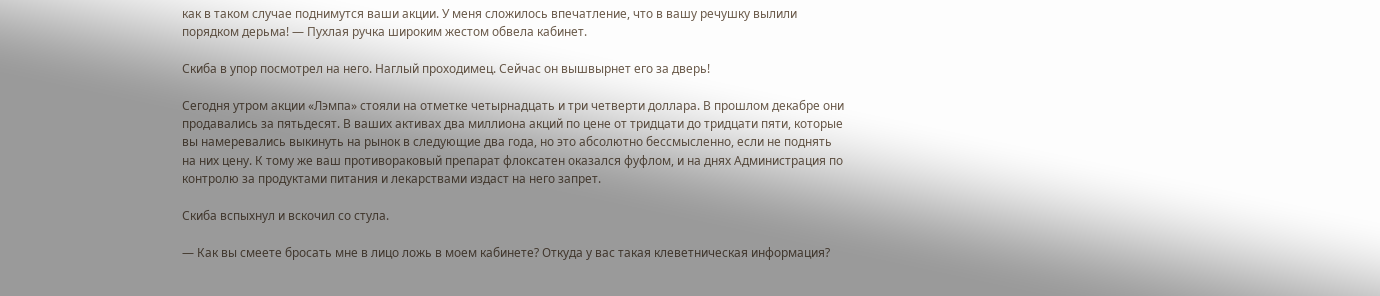как в таком случае поднимутся ваши акции. У меня сложилось впечатление, что в вашу речушку вылили порядком дерьма! — Пухлая ручка широким жестом обвела кабинет.

Скиба в упор посмотрел на него. Наглый проходимец. Сейчас он вышвырнет его за дверь!

Сегодня утром акции «Лэмпа» стояли на отметке четырнадцать и три четверти доллара. В прошлом декабре они продавались за пятьдесят. В ваших активах два миллиона акций по цене от тридцати до тридцати пяти, которые вы намеревались выкинуть на рынок в следующие два года, но это абсолютно бессмысленно, если не поднять на них цену. К тому же ваш противораковый препарат флоксатен оказался фуфлом, и на днях Администрация по контролю за продуктами питания и лекарствами издаст на него запрет.

Скиба вспыхнул и вскочил со стула.

— Как вы смеете бросать мне в лицо ложь в моем кабинете? Откуда у вас такая клеветническая информация?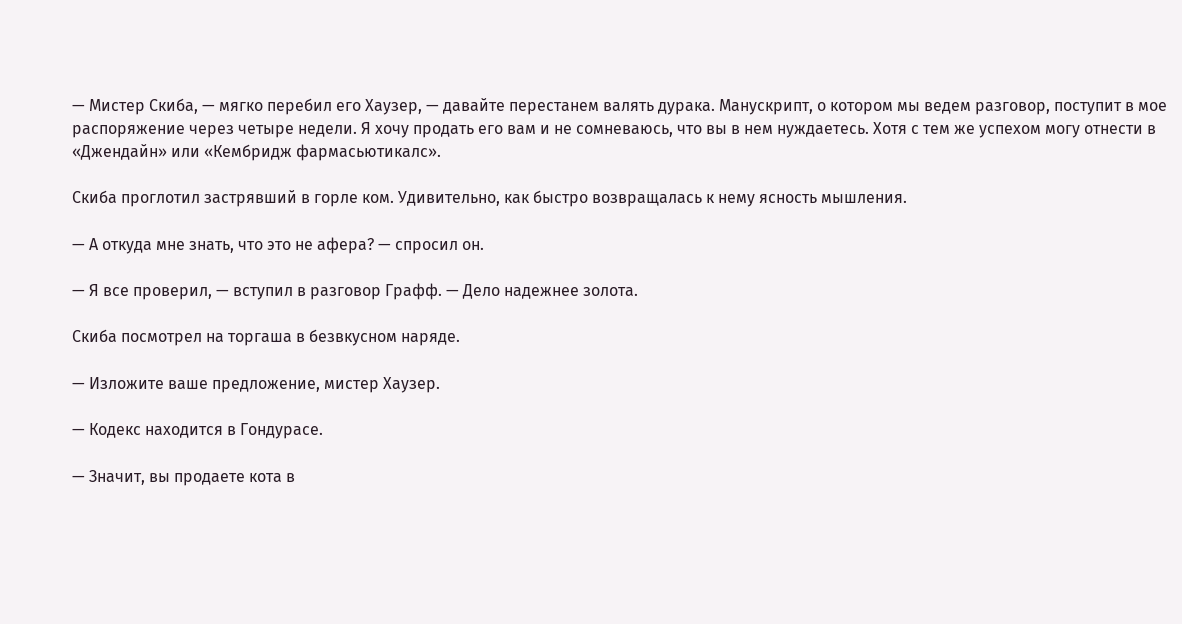— Мистер Скиба, — мягко перебил его Хаузер, — давайте перестанем валять дурака. Манускрипт, о котором мы ведем разговор, поступит в мое распоряжение через четыре недели. Я хочу продать его вам и не сомневаюсь, что вы в нем нуждаетесь. Хотя с тем же успехом могу отнести в «Джендайн» или «Кембридж фармасьютикалс».

Скиба проглотил застрявший в горле ком. Удивительно, как быстро возвращалась к нему ясность мышления.

— А откуда мне знать, что это не афера? — спросил он.

— Я все проверил, — вступил в разговор Графф. — Дело надежнее золота.

Скиба посмотрел на торгаша в безвкусном наряде.

— Изложите ваше предложение, мистер Хаузер.

— Кодекс находится в Гондурасе.

— Значит, вы продаете кота в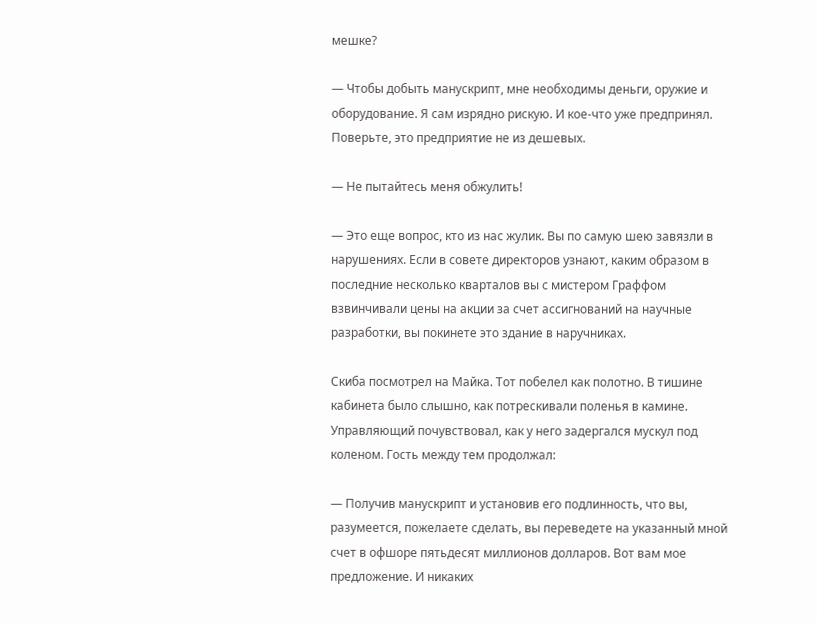мешке?

— Чтобы добыть манускрипт, мне необходимы деньги, оружие и оборудование. Я сам изрядно рискую. И кое-что уже предпринял. Поверьте, это предприятие не из дешевых.

— Не пытайтесь меня обжулить!

— Это еще вопрос, кто из нас жулик. Вы по самую шею завязли в нарушениях. Если в совете директоров узнают, каким образом в последние несколько кварталов вы с мистером Граффом взвинчивали цены на акции за счет ассигнований на научные разработки, вы покинете это здание в наручниках.

Скиба посмотрел на Майка. Тот побелел как полотно. В тишине кабинета было слышно, как потрескивали поленья в камине. Управляющий почувствовал, как у него задергался мускул под коленом. Гость между тем продолжал:

— Получив манускрипт и установив его подлинность, что вы, разумеется, пожелаете сделать, вы переведете на указанный мной счет в офшоре пятьдесят миллионов долларов. Вот вам мое предложение. И никаких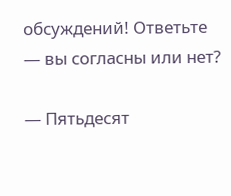обсуждений! Ответьте — вы согласны или нет?

— Пятьдесят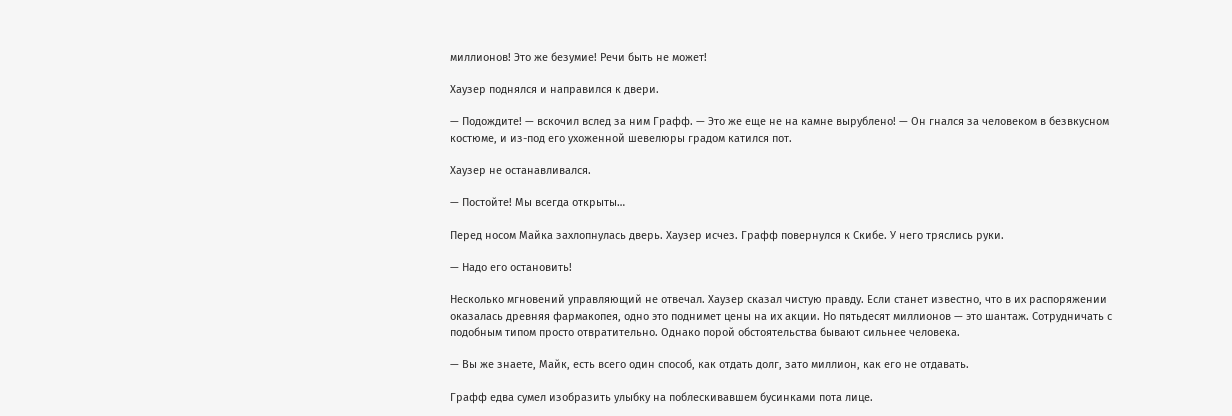миллионов! Это же безумие! Речи быть не может!

Хаузер поднялся и направился к двери.

— Подождите! — вскочил вслед за ним Графф. — Это же еще не на камне вырублено! — Он гнался за человеком в безвкусном костюме, и из-под его ухоженной шевелюры градом катился пот.

Хаузер не останавливался.

— Постойте! Мы всегда открыты…

Перед носом Майка захлопнулась дверь. Хаузер исчез. Графф повернулся к Скибе. У него тряслись руки.

— Надо его остановить!

Несколько мгновений управляющий не отвечал. Хаузер сказал чистую правду. Если станет известно, что в их распоряжении оказалась древняя фармакопея, одно это поднимет цены на их акции. Но пятьдесят миллионов — это шантаж. Сотрудничать с подобным типом просто отвратительно. Однако порой обстоятельства бывают сильнее человека.

— Вы же знаете, Майк, есть всего один способ, как отдать долг, зато миллион, как его не отдавать.

Графф едва сумел изобразить улыбку на поблескивавшем бусинками пота лице.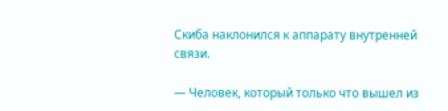Скиба наклонился к аппарату внутренней связи.

— Человек, который только что вышел из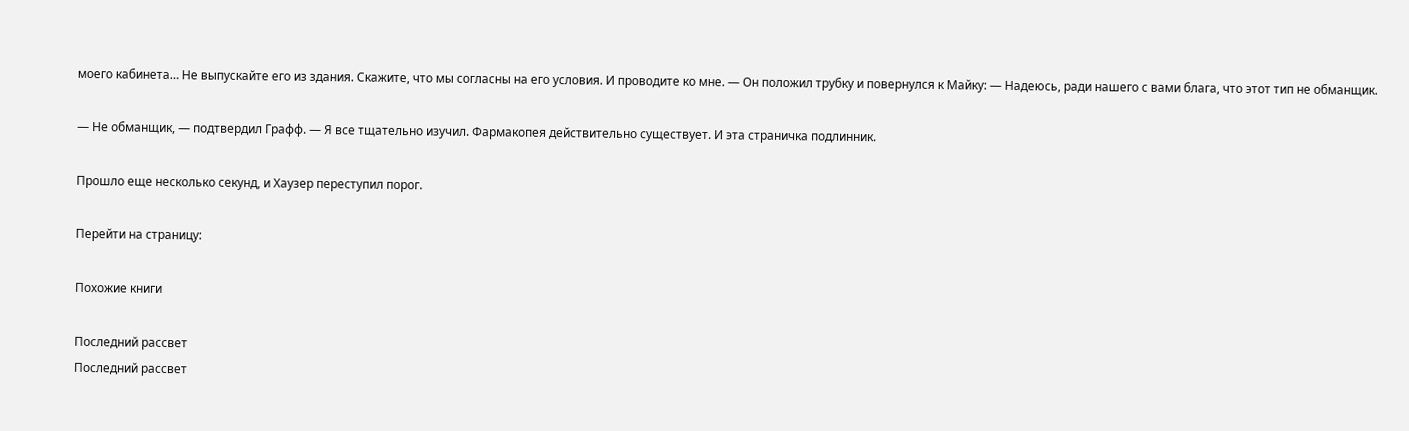моего кабинета… Не выпускайте его из здания. Скажите, что мы согласны на его условия. И проводите ко мне. — Он положил трубку и повернулся к Майку: — Надеюсь, ради нашего с вами блага, что этот тип не обманщик.

— Не обманщик, — подтвердил Графф. — Я все тщательно изучил. Фармакопея действительно существует. И эта страничка подлинник.

Прошло еще несколько секунд, и Хаузер переступил порог.

Перейти на страницу:

Похожие книги

Последний рассвет
Последний рассвет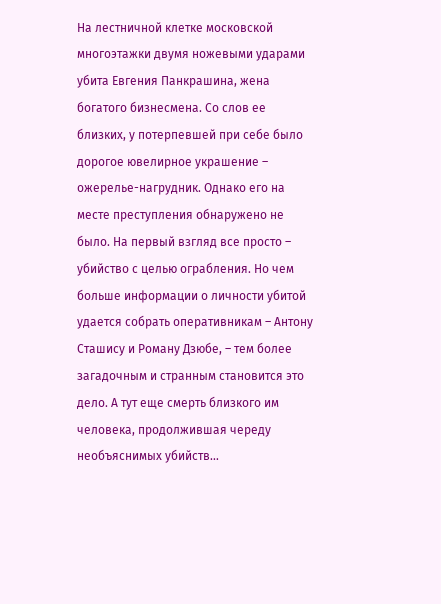На лестничной клетке московской многоэтажки двумя ножевыми ударами убита Евгения Панкрашина, жена богатого бизнесмена. Со слов ее близких, у потерпевшей при себе было дорогое ювелирное украшение – ожерелье-нагрудник. Однако его на месте преступления обнаружено не было. На первый взгляд все просто – убийство с целью ограбления. Но чем больше информации о личности убитой удается собрать оперативникам – Антону Сташису и Роману Дзюбе, – тем более загадочным и странным становится это дело. А тут еще смерть близкого им человека, продолжившая череду необъяснимых убийств…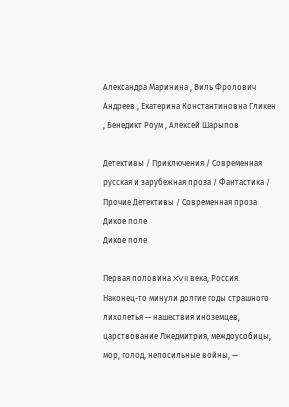Александра Маринина , Виль Фролович Андреев , Екатерина Константиновна Гликен , Бенедикт Роум , Алексей Шарыпов

Детективы / Приключения / Современная русская и зарубежная проза / Фантастика / Прочие Детективы / Современная проза
Дикое поле
Дикое поле

Первая половина XVII века, Россия. Наконец-то минули долгие годы страшного лихолетья — нашествия иноземцев, царствование Лжедмитрия, междоусобицы, мор, голод, непосильные войны, —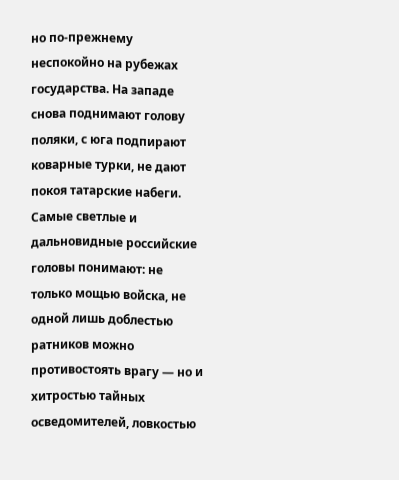но по-прежнему неспокойно на рубежах государства. На западе снова поднимают голову поляки, с юга подпирают коварные турки, не дают покоя татарские набеги. Самые светлые и дальновидные российские головы понимают: не только мощью войска, не одной лишь доблестью ратников можно противостоять врагу — но и хитростью тайных осведомителей, ловкостью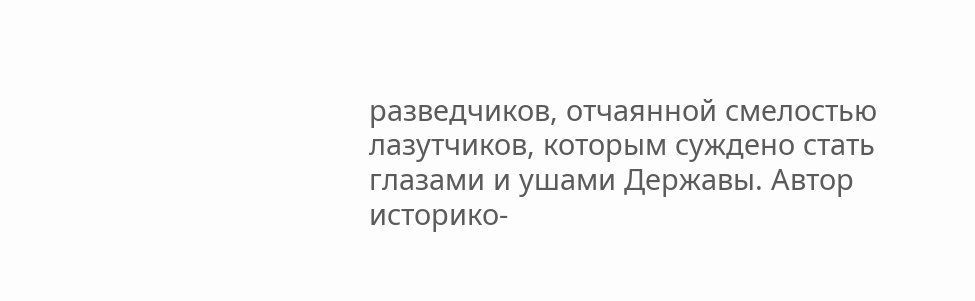разведчиков, отчаянной смелостью лазутчиков, которым суждено стать глазами и ушами Державы. Автор историко-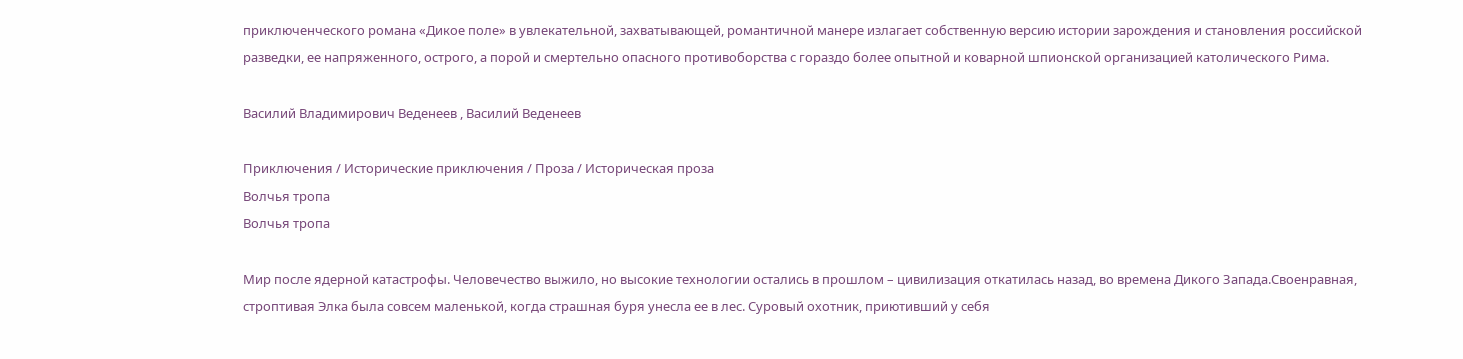приключенческого романа «Дикое поле» в увлекательной, захватывающей, романтичной манере излагает собственную версию истории зарождения и становления российской разведки, ее напряженного, острого, а порой и смертельно опасного противоборства с гораздо более опытной и коварной шпионской организацией католического Рима.

Василий Владимирович Веденеев , Василий Веденеев

Приключения / Исторические приключения / Проза / Историческая проза
Волчья тропа
Волчья тропа

Мир после ядерной катастрофы. Человечество выжило, но высокие технологии остались в прошлом – цивилизация откатилась назад, во времена Дикого Запада.Своенравная, строптивая Элка была совсем маленькой, когда страшная буря унесла ее в лес. Суровый охотник, приютивший у себя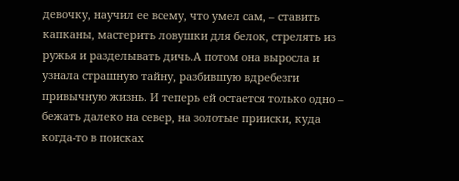девочку, научил ее всему, что умел сам, – ставить капканы, мастерить ловушки для белок, стрелять из ружья и разделывать дичь.А потом она выросла и узнала страшную тайну, разбившую вдребезги привычную жизнь. И теперь ей остается только одно – бежать далеко на север, на золотые прииски, куда когда-то в поисках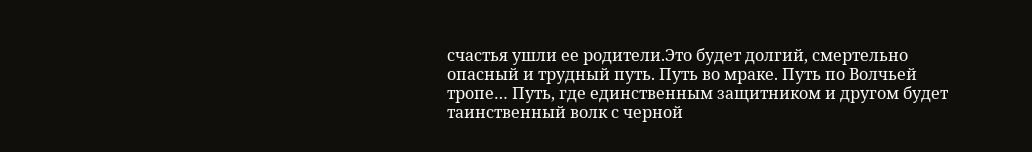счастья ушли ее родители.Это будет долгий, смертельно опасный и трудный путь. Путь во мраке. Путь по Волчьей тропе… Путь, где единственным защитником и другом будет таинственный волк с черной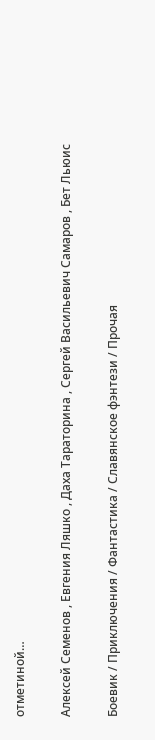отметиной…

Алексей Семенов , Евгения Ляшко , Даха Тараторина , Сергей Васильевич Самаров , Бет Льюис

Боевик / Приключения / Фантастика / Славянское фэнтези / Прочая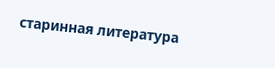старинная литература